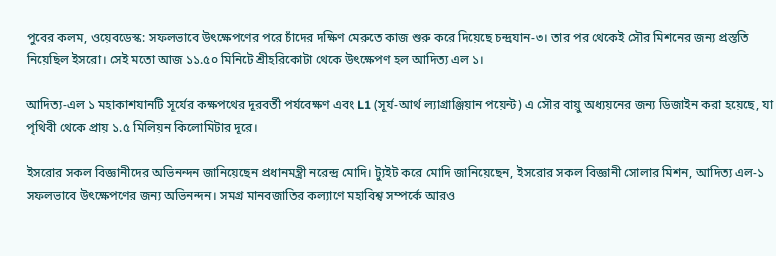পুবের কলম, ওয়েবডেস্ক: সফলভাবে উৎক্ষেপণের পরে চাঁদের দক্ষিণ মেরুতে কাজ শুরু করে দিয়েছে চন্দ্রযান-৩। তার পর থেকেই সৌর মিশনের জন্য প্রস্ততি নিয়েছিল ইসরো। সেই মতো আজ ১১.৫০ মিনিটে শ্রীহরিকোটা থেকে উৎক্ষেপণ হল আদিত্য এল ১।

আদিত্য-এল ১ মহাকাশযানটি সূর্যের কক্ষপথের দূরবর্তী পর্যবেক্ষণ এবং L1 (সূর্য-আর্থ ল্যাগ্রাঞ্জিয়ান পয়েন্ট) এ সৌর বায়ু অধ্যয়নের জন্য ডিজাইন করা হয়েছে, যা পৃথিবী থেকে প্রায় ১.৫ মিলিয়ন কিলোমিটার দূরে।

ইসরোর সকল বিজ্ঞানীদের অভিনন্দন জানিয়েছেন প্রধানমন্ত্রী নরেন্দ্র মোদি। ট্যুইট করে মোদি জানিয়েছেন, ইসরোর সকল বিজ্ঞানী সোলার মিশন, আদিত্য এল-১ সফলভাবে উৎক্ষেপণের জন্য অভিনন্দন। সমগ্র মানবজাতির কল্যাণে মহাবিশ্ব সম্পর্কে আরও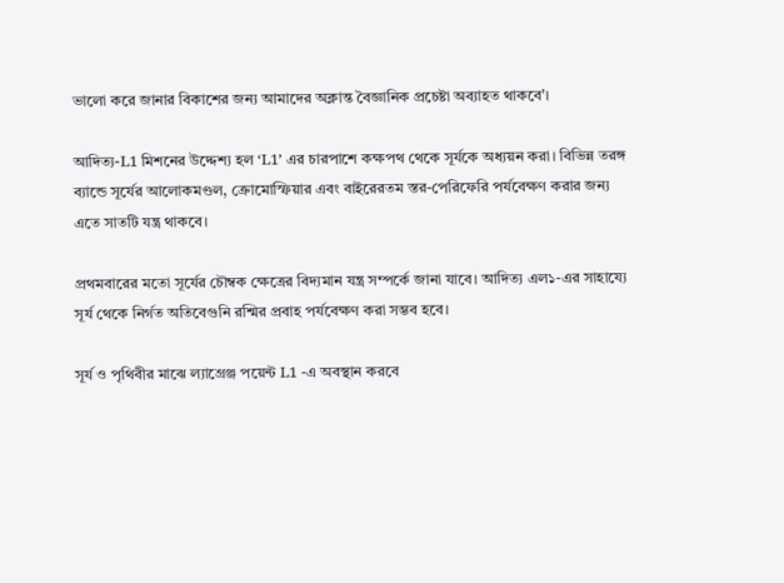ভালো করে জানার বিকাশের জন্য আমাদের অক্লান্ত বৈজ্ঞানিক প্রচেষ্টা অব্যাহত থাকবে'।

আদিত্য-L1 মিশনের উদ্দেশ্য হল ‘L1’ এর চারপাশে কক্ষপথ থেকে সূর্যকে অধ্যয়ন করা। বিভিন্ন তরঙ্গ ব্যান্ডে সূর্যের আলোকমণ্ডল, ক্রোমোস্ফিয়ার এবং বাইরেরতম স্তর-পেরিফেরি পর্যবেক্ষণ করার জন্য এতে সাতটি যন্ত্র থাকবে।

প্রথমবারের মতো সূর্যের চৌম্বক ক্ষেত্রের বিদ্যমান যন্ত্র সম্পর্কে জানা যাবে। আদিত্য এল১-এর সাহায্যে সূর্য থেকে নির্গত অতিবেগুনি রশ্মির প্রবাহ পর্যবেক্ষণ করা সম্ভব হবে।

সূর্য ও পৃথিবীর মাঝে ল্যাগ্রেঞ্জ পয়েন্ট L1 -এ অবস্থান করবে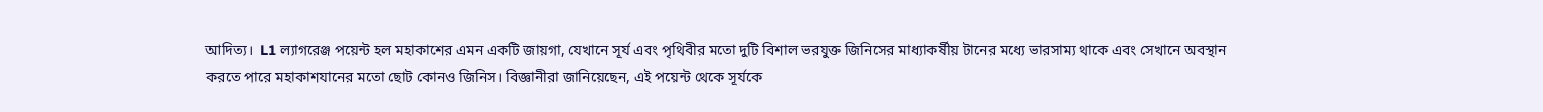আদিত্য।  L1 ল্যাগরেঞ্জ পয়েন্ট হল মহাকাশের এমন একটি জায়গা, যেখানে সূর্য এবং পৃথিবীর মতো দুটি বিশাল ভরযুক্ত জিনিসের মাধ্যাকর্ষীয় টানের মধ্যে ভারসাম্য থাকে এবং সেখানে অবস্থান করতে পারে মহাকাশযানের মতো ছোট কোনও জিনিস। বিজ্ঞানীরা জানিয়েছেন, এই পয়েন্ট থেকে সূর্যকে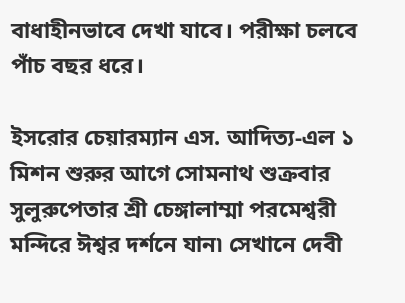বাধাহীনভাবে দেখা যাবে। পরীক্ষা চলবে পাঁচ বছর ধরে।

ইসরোর চেয়ারম্যান এস. আদিত্য-এল ১ মিশন শুরুর আগে সোমনাথ শুক্রবার সুলুরুপেতার শ্রী চেঙ্গালাম্মা পরমেশ্বরী মন্দিরে ঈশ্বর দর্শনে যান৷ সেখানে দেবী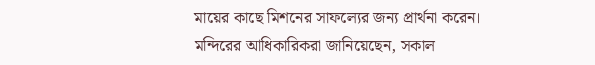মায়ের কাছে মিশনের সাফল্যের জন্য প্রার্থনা করেন। মন্দিরের আধিকারিকরা জানিয়েছেন, সকাল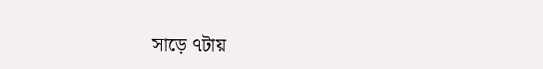সাড়ে ৭টায়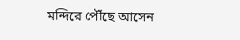মন্দিরে পৌঁছে আসেন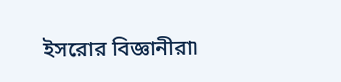ইসরোর বিজ্ঞানীরা৷